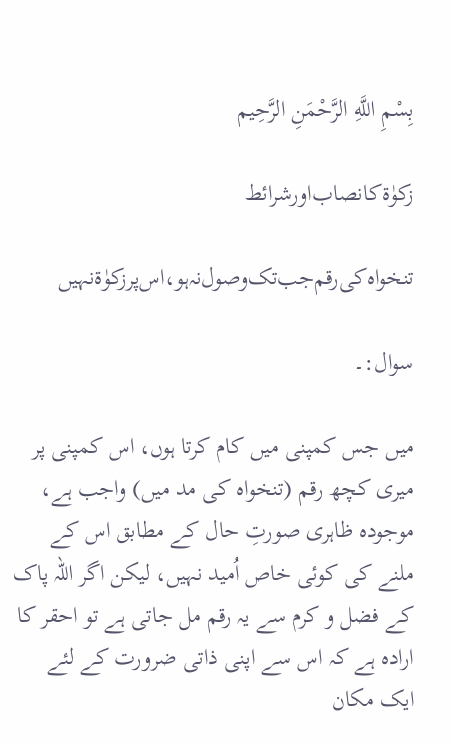بِسْمِ اللَّهِ الرَّحْمَنِ الرَّحِيم

زکوٰۃ‌کا‌نصاب‌اور‌شرائط

تنخواہ‌کی‌رقم‌جب‌تک‌وصول‌نہ‌ہو،‌اس‌پر‌زکوٰۃ‌نہیں

سوال:۔

میں جس کمپنی میں کام کرتا ہوں، اس کمپنی پر میری کچھ رقم (تنخواہ کی مد میں) واجب ہے، موجودہ ظاہری صورتِ حال کے مطابق اس کے ملنے کی کوئی خاص اُمید نہیں، لیکن اگر اللہ پاک کے فضل و کرم سے یہ رقم مل جاتی ہے تو احقر کا ارادہ ہے کہ اس سے اپنی ذاتی ضرورت کے لئے ایک مکان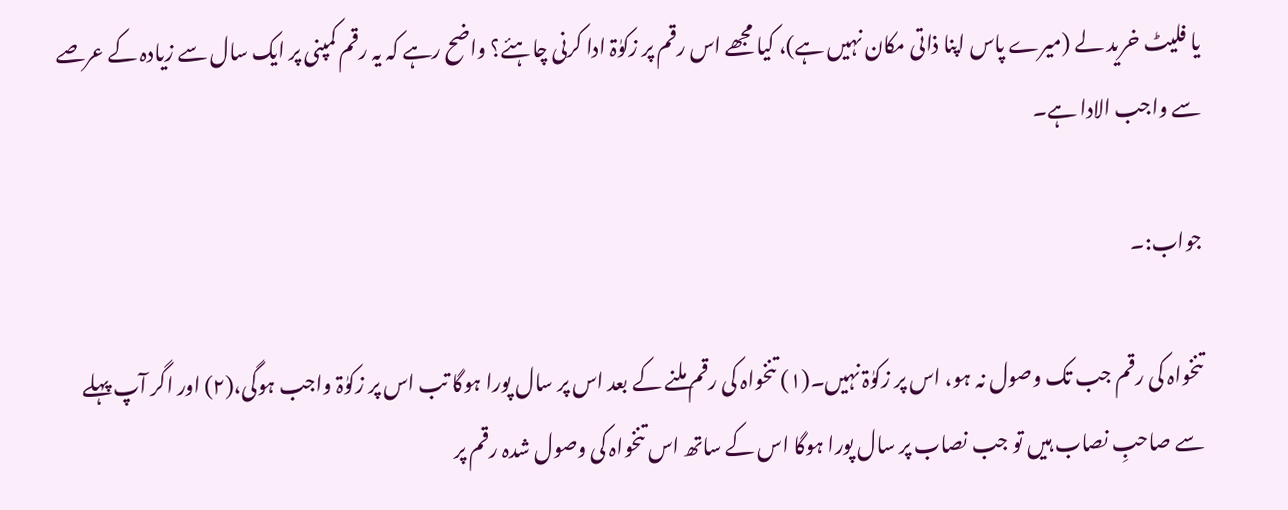یا فلیٹ خرید لے (میرے پاس اپنا ذاتی مکان نہیں ہے)، کیا مجھے اس رقم پر زکوٰۃ ادا کرنی چاہئے؟ واضح رہے کہ یہ رقم کمپنی پر ایک سال سے زیادہ کے عرصے سے واجب الادا ہے۔

جواب:۔

تنخواہ کی رقم جب تک وصول نہ ہو، اس پر زکوٰۃ نہیں۔(۱) تنخواہ کی رقم ملنے کے بعد اس پر سال پورا ہوگا تب اس پر زکوٰۃ واجب ہوگی،(۲) اور اگر آپ پہلے سے صاحبِ نصاب ہیں تو جب نصاب پر سال پورا ہوگا اس کے ساتھ اس تنخواہ کی وصول شدہ رقم پر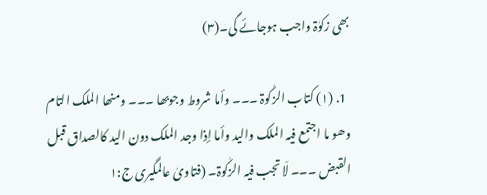بھی زکوٰۃ واجب ہوجائے گی۔(۳)

  1. (۱) کتاب الزکٰوۃ ۔۔۔ وأما شروط وجوبھا ۔۔۔ ومنھا الملک التام وھو ما اجتمع فیہ الملک والید وأما إذا وجد الملک دون الید کالصداق قبل القبض ۔۔۔ لَا تجب فیہ الزکٰوۃ۔ (فتاویٰ عالمگیری ج:۱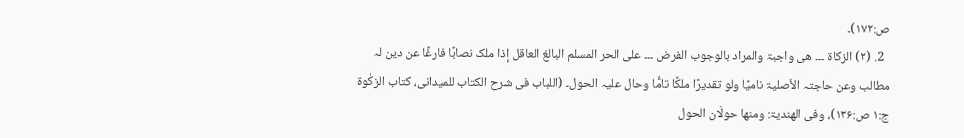ص:۱۷۲)۔
  2. (۲) الزکاۃ ۔۔۔ ھی واجبۃ والمراد بالوجوب الفرض ۔۔۔ علی الحر المسلم البالغ العاقل إذا ملک نصابًا فارغًا عن دین لہ مطالب وعن حاجتہ الأصلیۃ نامیًا ولو تقدیرًا ملکًا تامًّا وحال علیہ الحول۔ (اللباب فی شرح الکتاب للمیدانی، کتاب الزکٰوۃ ج:۱ ص:۱۳۶)، وفی الھندیۃ: ومنھا حولَان الحول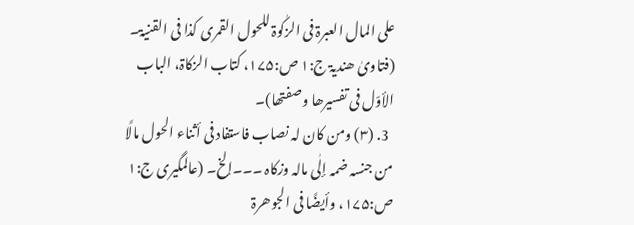علی المال العبرۃ فی الزکٰوۃ للحول القمری کذا فی القنیۃ۔ (فتاویٰ ھندیۃ ج:۱ ص:۱۷۵، کتاب الزکاۃ، الباب الأوّل فی تفسیرھا وصفتھا)۔
  3. (۳) ومن کان لہ نصاب فاستفاد فی أثناء الحول مالًا من جنسہ ضمہ إلٰی مالہ وزکاہ ۔۔۔إلخ۔ (عالمگیری ج:۱ ص:۱۷۵، وأیضًا فی الجوھرۃ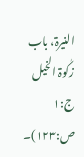النیرۃ، باب زکٰوۃ الخیل ج:۱ ص:۱۲۳)۔